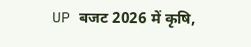UP बजट 2026 में कृषि,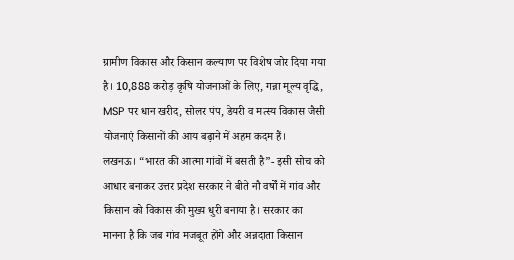ग्रामीण विकास और किसान कल्याण पर विशेष जोर दिया गया है। 10,888 करोड़ कृषि योजनाओं के लिए, गन्ना मूल्य वृद्धि, MSP पर धान खरीद, सोलर पंप, डेयरी व मत्स्य विकास जैसी योजनाएं किसानों की आय बढ़ाने में अहम कदम हैं।
लखनऊ। “भारत की आत्मा गांवों में बसती है”- इसी सोच को आधार बनाकर उत्तर प्रदेश सरकार ने बीते नौ वर्षों में गांव और किसान को विकास की मुख्य धुरी बनाया है। सरकार का मानना है कि जब गांव मजबूत होंगे और अन्नदाता किसान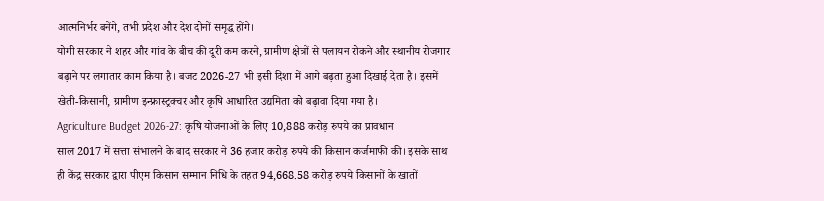आत्मनिर्भर बनेंगे, तभी प्रदेश और देश दोनों समृद्ध होंगे।
योगी सरकार ने शहर और गांव के बीच की दूरी कम करने, ग्रामीण क्षेत्रों से पलायन रोकने और स्थानीय रोजगार बढ़ाने पर लगातार काम किया है। बजट 2026-27 भी इसी दिशा में आगे बढ़ता हुआ दिखाई देता है। इसमें खेती-किसानी, ग्रामीण इन्फ्रास्ट्रक्चर और कृषि आधारित उद्यमिता को बढ़ावा दिया गया है।
Agriculture Budget 2026-27: कृषि योजनाओं के लिए 10,888 करोड़ रुपये का प्रावधान
साल 2017 में सत्ता संभालने के बाद सरकार ने 36 हजार करोड़ रुपये की किसान कर्जमाफी की। इसके साथ ही केंद्र सरकार द्वारा पीएम किसान सम्मान निधि के तहत 94,668.58 करोड़ रुपये किसानों के खातों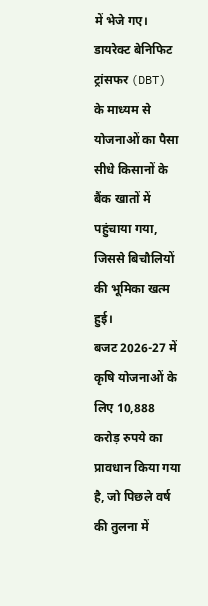में भेजे गए। डायरेक्ट बेनिफिट ट्रांसफर (DBT) के माध्यम से योजनाओं का पैसा सीधे किसानों के बैंक खातों में पहुंचाया गया, जिससे बिचौलियों की भूमिका खत्म हुई।
बजट 2026-27 में कृषि योजनाओं के लिए 10,888 करोड़ रुपये का प्रावधान किया गया है, जो पिछले वर्ष की तुलना में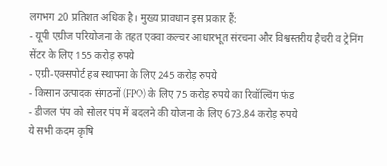लगभग 20 प्रतिशत अधिक है। मुख्य प्रावधान इस प्रकार हैं:
- यूपी एग्रीज परियोजना के तहत एक्वा कल्चर आधारभूत संरचना और विश्वस्तरीय हैचरी व ट्रेनिंग सेंटर के लिए 155 करोड़ रुपये
- एग्री-एक्सपोर्ट हब स्थापना के लिए 245 करोड़ रुपये
- किसान उत्पादक संगठनों (FPO) के लिए 75 करोड़ रुपये का रिवॉल्विंग फंड
- डीजल पंप को सोलर पंप में बदलने की योजना के लिए 673.84 करोड़ रुपये
ये सभी कदम कृषि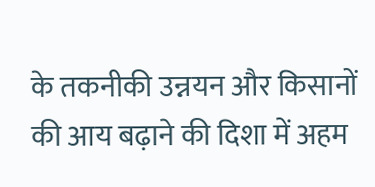के तकनीकी उन्नयन और किसानों की आय बढ़ाने की दिशा में अहम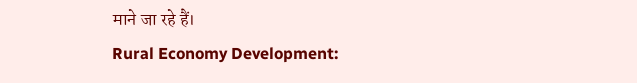माने जा रहे हैं।
Rural Economy Development: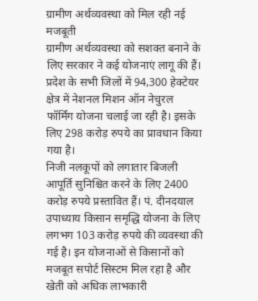ग्रामीण अर्थव्यवस्था को मिल रही नई मजबूती
ग्रामीण अर्थव्यवस्था को सशक्त बनाने के लिए सरकार ने कई योजनाएं लागू की हैं। प्रदेश के सभी जिलों में 94,300 हेक्टेयर क्षेत्र में नेशनल मिशन ऑन नेचुरल फॉर्मिंग योजना चलाई जा रही है। इसके लिए 298 करोड़ रुपये का प्रावधान किया गया है।
निजी नलकूपों को लगातार बिजली आपूर्ति सुनिश्चित करने के लिए 2400 करोड़ रुपये प्रस्तावित हैं। पं. दीनदयाल उपाध्याय किसान समृद्धि योजना के लिए लगभग 103 करोड़ रुपये की व्यवस्था की गई है। इन योजनाओं से किसानों को मजबूत सपोर्ट सिस्टम मिल रहा है और खेती को अधिक लाभकारी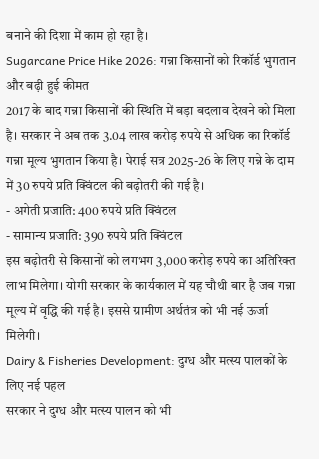बनाने की दिशा में काम हो रहा है।
Sugarcane Price Hike 2026: गन्ना किसानों को रिकॉर्ड भुगतान और बढ़ी हुई कीमत
2017 के बाद गन्ना किसानों की स्थिति में बड़ा बदलाव देखने को मिला है। सरकार ने अब तक 3.04 लाख करोड़ रुपये से अधिक का रिकॉर्ड गन्ना मूल्य भुगतान किया है। पेराई सत्र 2025-26 के लिए गन्ने के दाम में 30 रुपये प्रति क्विंटल की बढ़ोतरी की गई है।
- अगेती प्रजाति: 400 रुपये प्रति क्विंटल
- सामान्य प्रजाति: 390 रुपये प्रति क्विंटल
इस बढ़ोतरी से किसानों को लगभग 3,000 करोड़ रुपये का अतिरिक्त लाभ मिलेगा। योगी सरकार के कार्यकाल में यह चौथी बार है जब गन्ना मूल्य में वृद्धि की गई है। इससे ग्रामीण अर्थतंत्र को भी नई ऊर्जा मिलेगी।
Dairy & Fisheries Development: दुग्ध और मत्स्य पालकों के लिए नई पहल
सरकार ने दुग्ध और मत्स्य पालन को भी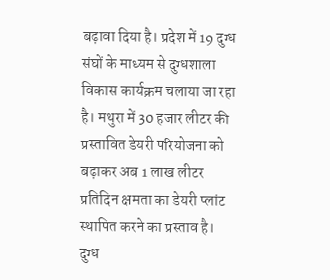बढ़ावा दिया है। प्रदेश में 19 दुग्ध संघों के माध्यम से दुग्धशाला विकास कार्यक्रम चलाया जा रहा है। मथुरा में 30 हजार लीटर की प्रस्तावित डेयरी परियोजना को बढ़ाकर अब 1 लाख लीटर प्रतिदिन क्षमता का डेयरी प्लांट स्थापित करने का प्रस्ताव है।
दुग्ध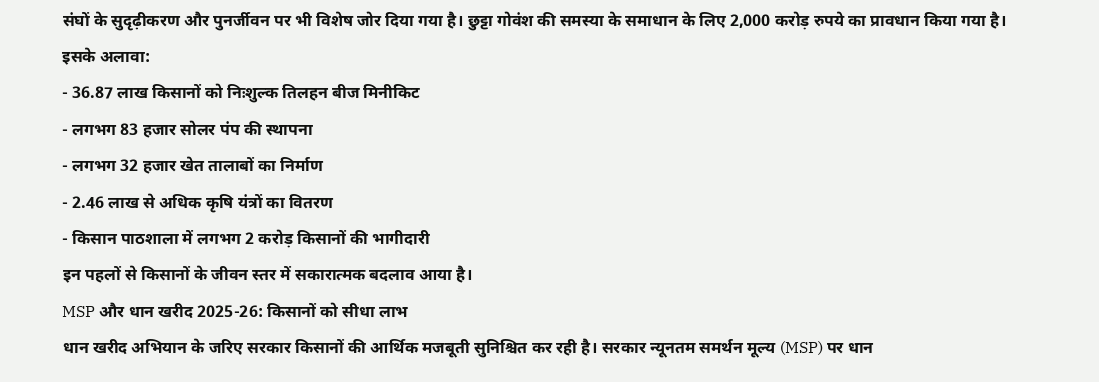संघों के सुदृढ़ीकरण और पुनर्जीवन पर भी विशेष जोर दिया गया है। छुट्टा गोवंश की समस्या के समाधान के लिए 2,000 करोड़ रुपये का प्रावधान किया गया है। इसके अलावा:
- 36.87 लाख किसानों को निःशुल्क तिलहन बीज मिनीकिट
- लगभग 83 हजार सोलर पंप की स्थापना
- लगभग 32 हजार खेत तालाबों का निर्माण
- 2.46 लाख से अधिक कृषि यंत्रों का वितरण
- किसान पाठशाला में लगभग 2 करोड़ किसानों की भागीदारी
इन पहलों से किसानों के जीवन स्तर में सकारात्मक बदलाव आया है।
MSP और धान खरीद 2025-26: किसानों को सीधा लाभ
धान खरीद अभियान के जरिए सरकार किसानों की आर्थिक मजबूती सुनिश्चित कर रही है। सरकार न्यूनतम समर्थन मूल्य (MSP) पर धान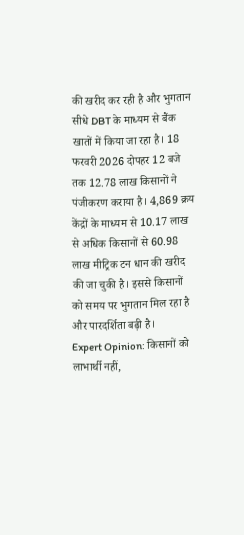की खरीद कर रही है और भुगतान सीधे DBT के माध्यम से बैंक खातों में किया जा रहा है। 18 फरवरी 2026 दोपहर 12 बजे तक 12.78 लाख किसानों ने पंजीकरण कराया है। 4,869 क्रय केंद्रों के माध्यम से 10.17 लाख से अधिक किसानों से 60.98 लाख मीट्रिक टन धान की खरीद की जा चुकी है। इससे किसानों को समय पर भुगतान मिल रहा है और पारदर्शिता बढ़ी है।
Expert Opinion: किसानों को लाभार्थी नहीं,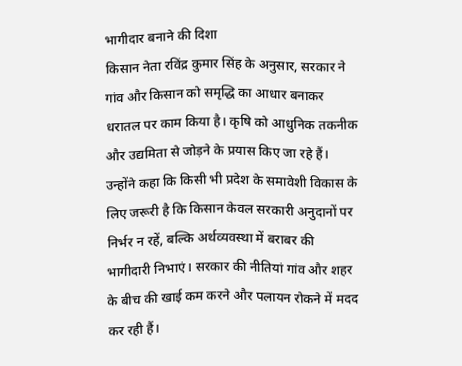भागीदार बनाने की दिशा
किसान नेता रविंद्र कुमार सिंह के अनुसार, सरकार ने गांव और किसान को समृद्धि का आधार बनाकर धरातल पर काम किया है। कृषि को आधुनिक तकनीक और उद्यमिता से जोड़ने के प्रयास किए जा रहे हैं।
उन्होंने कहा कि किसी भी प्रदेश के समावेशी विकास के लिए जरूरी है कि किसान केवल सरकारी अनुदानों पर निर्भर न रहें, बल्कि अर्थव्यवस्था में बराबर की भागीदारी निभाएं। सरकार की नीतियां गांव और शहर के बीच की खाई कम करने और पलायन रोकने में मदद कर रही हैं।